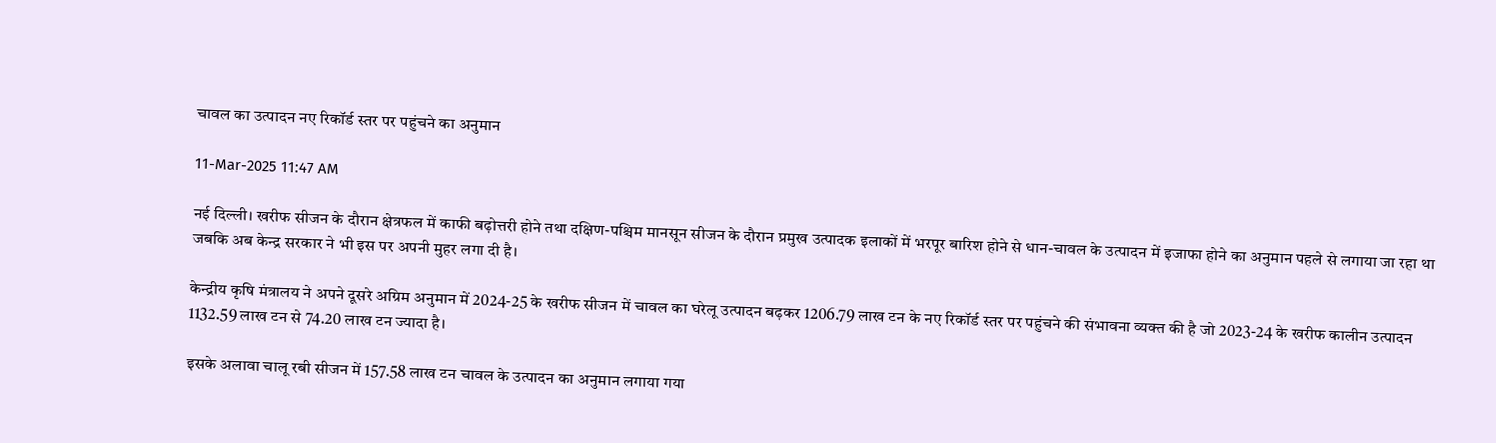चावल का उत्पादन नए रिकॉर्ड स्तर पर पहुंचने का अनुमान

11-Mar-2025 11:47 AM

नई दिल्ली। खरीफ सीजन के दौरान क्षेत्रफल में काफी बढ़ोत्तरी होने तथा दक्षिण-पश्चिम मानसून सीजन के दौरान प्रमुख उत्पादक इलाकों में भरपूर बारिश होने से धान-चावल के उत्पादन में इजाफा होने का अनुमान पहले से लगाया जा रहा था जबकि अब केन्द्र सरकार ने भी इस पर अपनी मुहर लगा दी है।

केन्द्रीय कृषि मंत्रालय ने अपने दूसरे अग्रिम अनुमान में 2024-25 के खरीफ सीजन में चावल का घरेलू उत्पादन बढ़कर 1206.79 लाख टन के नए रिकॉर्ड स्तर पर पहुंचने की संभावना व्यक्त की है जो 2023-24 के खरीफ कालीन उत्पादन 1132.59 लाख टन से 74.20 लाख टन ज्यादा है।

इसके अलावा चालू रबी सीजन में 157.58 लाख टन चावल के उत्पादन का अनुमान लगाया गया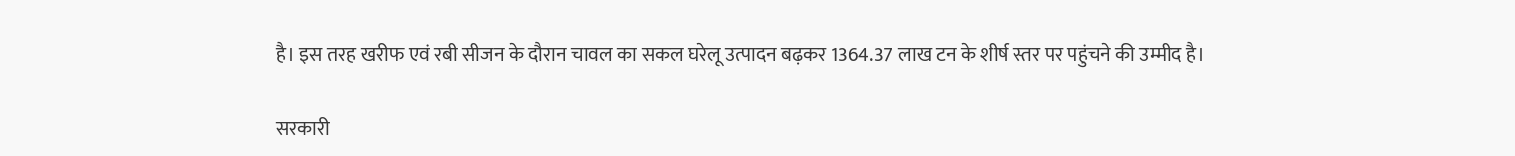है। इस तरह खरीफ एवं रबी सीजन के दौरान चावल का सकल घरेलू उत्पादन बढ़कर 1364.37 लाख टन के शीर्ष स्तर पर पहुंचने की उम्मीद है।

सरकारी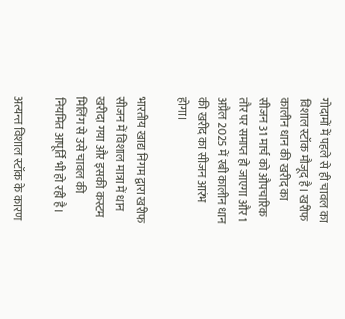गोदामों में पहले से ही चावल का विशाल स्टॉक मौजूद है। खरीफ कालीन धान की खरीद का सीजन 31 मार्च को औपचारिक तौर पर समाप्त हो जाएगा और 1 अप्रैल 2025 में रबी कालीन धान की खरीद का सीजन आरंभ होगा।

भारतीय खाद्य निगम द्वारा खरीफ सीजन में विशाल मात्रा में धान खरीदा गया और इसकी कस्टम मिलिंग से उसे चावल की नियमित आपूर्ति भी हो रही है।

अत्यन्त विशाल स्टॉक के कारण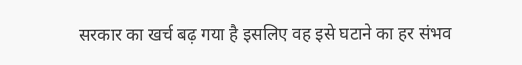सरकार का खर्च बढ़ गया है इसलिए वह इसे घटाने का हर संभव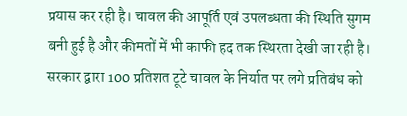प्रयास कर रही है। चावल की आपूर्ति एवं उपलब्धता की स्थिति सुगम बनी हुई है और कीमतों में भी काफी हद तक स्थिरता देखी जा रही है। सरकार द्वारा 100 प्रतिशत टूटे चावल के निर्यात पर लगे प्रतिबंध को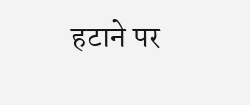हटाने पर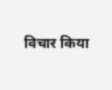विचार किया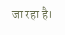जा रहा है।